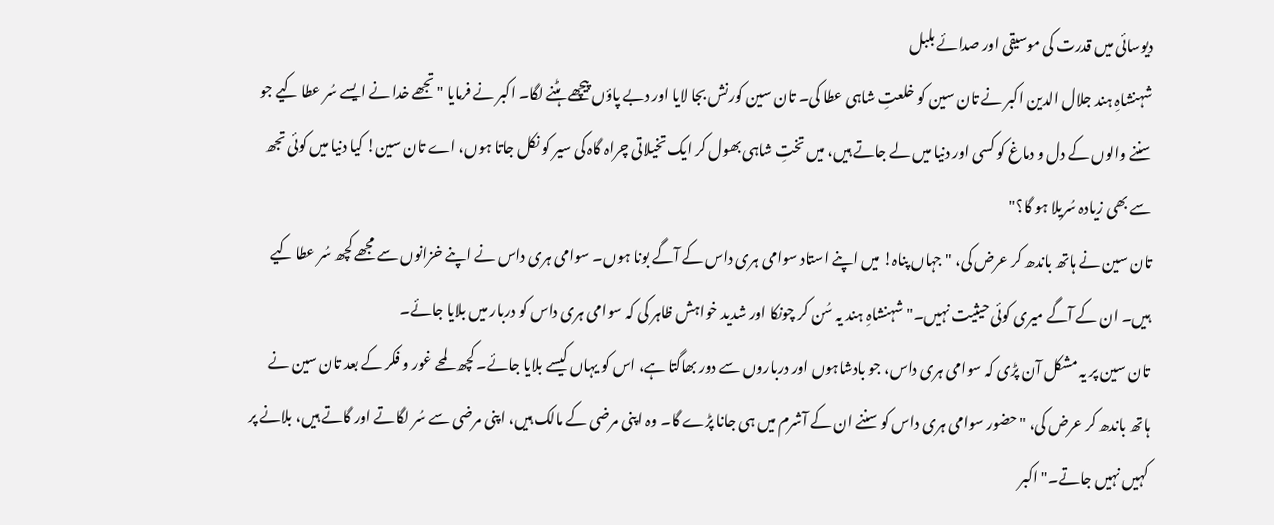دیوسائی میں قدرت کی موسیقی اور صدائے بلبل
شہنشاہِ ہند جلال الدین اکبر نے تان سین کو خلعتِ شاہی عطا کی۔ تان سین کورنش بجا لایا اور دبے پاؤں پیچھے ہٹنے لگا۔ اکبر نے فرمایا "تجھے خدا نے ایسے سُر عطا کیے جو سننے والوں کے دل و دماغ کو کسی اور دنیا میں لے جاتے ہیں، میں تختِ شاہی بھول کر ایک تخیلاتی چراہ گاہ کی سیر کو نکل جاتا ہوں، اے تان سین! کیا دنیا میں کوئی تجھ سے بھی زیادہ سُریلا ہو گا؟"
تان سین نے ہاتھ باندھ کر عرض کی، "جہاں پناہ! میں اپنے استاد سوامی ہری داس کے آگے بونا ہوں۔ سوامی ہری داس نے اپنے خزانوں سے مجھے کچھ سُر عطا کیے ہیں۔ ان کے آگے میری کوئی حیثیت نہیں۔" شہنشاہِ ہند یہ سُن کر چونکا اور شدید خواہش ظاہر کی کہ سوامی ہری داس کو دربار میں بلایا جائے۔
تان سین پر یہ مشکل آن پڑی کہ سوامی ہری داس، جو بادشاہوں اور درباروں سے دور بھاگتا ہے، اس کو یہاں کیسے بلایا جائے۔ کچھ لمحے غور و فکر کے بعد تان سین نے ہاتھ باندھ کر عرض کی، "حضور سوامی ہری داس کو سننے ان کے آشرم میں ہی جانا پڑے گا۔ وہ اپنی مرضی کے مالک ہیں، اپنی مرضی سے سُر لگاتے اور گاتے ہیں، بلانے پر کہیں نہیں جاتے۔" اکبر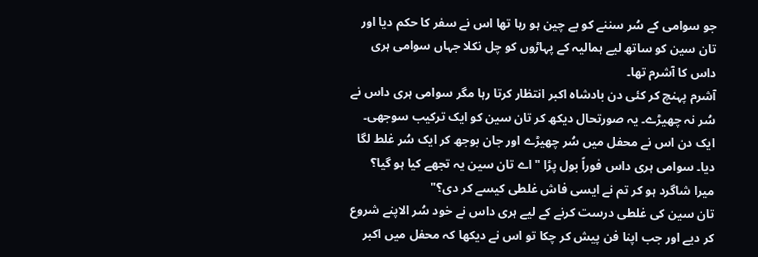جو سوامی کے سُر سننے کو بے چین ہو رہا تھا اس نے سفر کا حکم دیا اور تان سین کو ساتھ لیے ہمالیہ کے پہاڑوں کو چل نکلا جہاں سوامی ہری داس کا آشرم تھا۔
آشرم پہنچ کر کئی دن بادشاہ اکبر انتظار کرتا رہا مگر سوامی ہری داس نے سُر نہ چھیڑے۔ یہ صورتحال دیکھ کر تان سین کو ایک ترکیب سوجھی۔ ایک دن اس نے محفل میں سُر چھیڑے اور جان بوجھ کر ایک سُر غلط لگا دیا۔ سوامی ہری داس فوراً بول پڑا "اے تان سین یہ تجھے کیا ہو گیا؟ میرا شاگرد ہو کر تم نے ایسی فاش غلطی کیسے کر دی؟"
تان سین کی غلطی درست کرنے کے لیے ہری داس نے خود سُر الاپنے شروع کر دیے اور جب اپنا فن پیش کر چکا تو اس نے دیکھا کہ محفل میں اکبر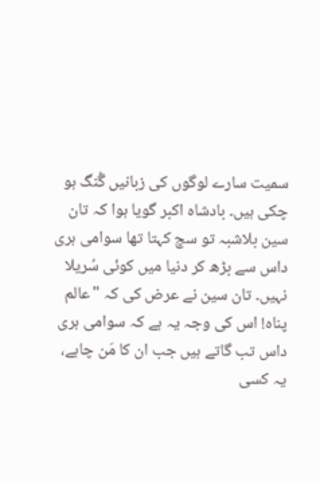سمیت سارے لوگوں کی زبانیں گُنگ ہو چکی ہیں۔ بادشاہ اکبر گویا ہوا کہ تان سین بلاشبہ تو سچ کہتا تھا سوامی ہری داس سے بڑھ کر دنیا میں کوئی سُریلا نہیں۔ تان سین نے عرض کی کہ "عالم پناہ! اس کی وجہ یہ ہے کہ سوامی ہری داس تب گاتے ہیں جب ان کا مَن چاہے، یہ کسی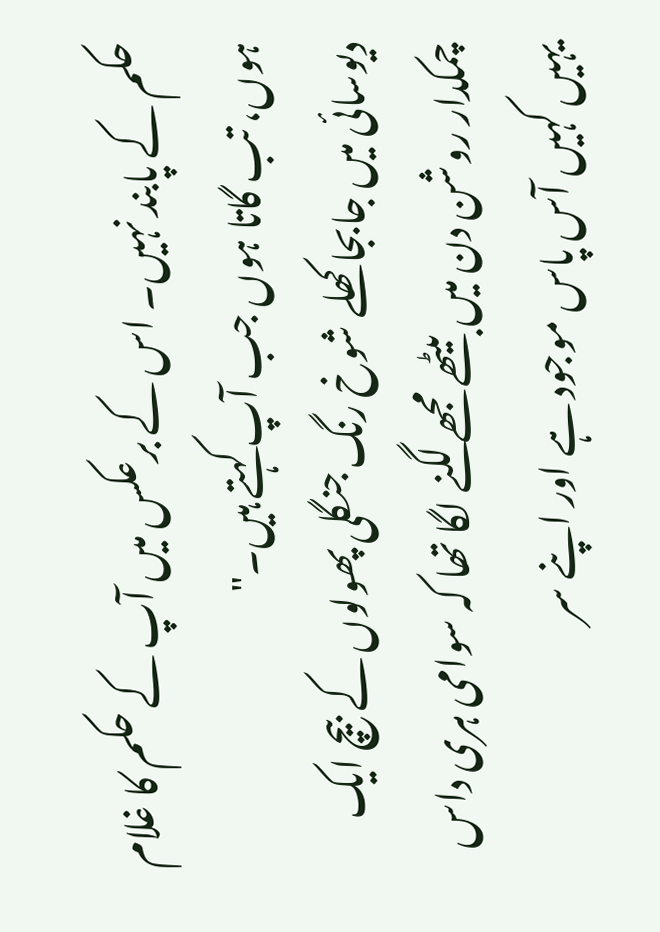حکم کے پابند نہیں۔ اس کے برعکس میں آپ کے حکم کا غلام ہوں، تب گاتا ہوں جب آپ کہتے ہیں۔"
دیوسائی میں جابجا کھلے شوخ رنگ جنگلی پھولوں کے بیچ ایک چمکدار روشن دن میں بیٹھے مجھے لگنے لگا تھا کہ سوامی ہری داس یہیں کہیں آس پاس موجود ہے اور اپنے سر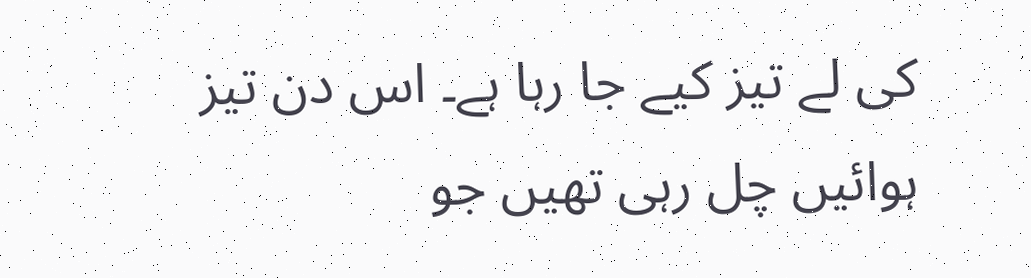کی لے تیز کیے جا رہا ہے۔ اس دن تیز ہوائیں چل رہی تھیں جو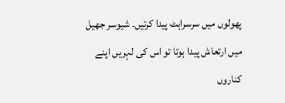پھولوں میں سرسراہٹ پیدا کرتیں۔ شیوسر جھیل میں ارتعاش پیدا ہوتا تو اس کی لہریں اپنے کناروں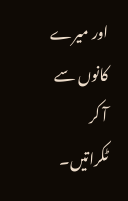اور میرے کانوں سے آ کر ٹکراتیں۔